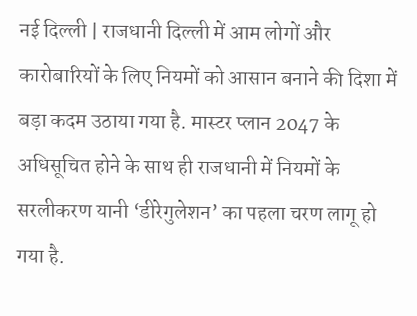नई दिल्ली | राजधानी दिल्ली में आम लोगों और कारोबारियों के लिए नियमों को आसान बनाने की दिशा में बड़ा कदम उठाया गया है. मास्टर प्लान 2047 के अधिसूचित होने के साथ ही राजधानी में नियमों के सरलीकरण यानी ‘डीरेगुलेशन’ का पहला चरण लागू हो गया है.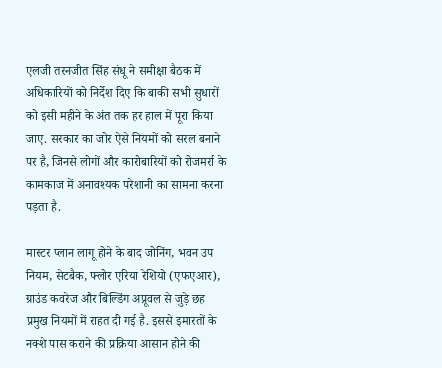एलजी तरनजीत सिंह संधू ने समीक्षा बैठक में अधिकारियों को निर्देश दिए कि बाकी सभी सुधारों को इसी महीने के अंत तक हर हाल में पूरा किया जाए. सरकार का जोर ऐसे नियमों को सरल बनाने पर है, जिनसे लोगों और कारोबारियों को रोजमर्रा के कामकाज में अनावश्यक परेशानी का सामना करना पड़ता है.

मास्टर प्लान लागू होने के बाद जोनिंग, भवन उप नियम, सेटबैक, फ्लोर एरिया रेशियो (एफएआर), ग्राउंड कवरेज और बिल्डिंग अप्रूवल से जुड़े छह प्रमुख नियमों में राहत दी गई है. इससे इमारतों के नक्शे पास कराने की प्रक्रिया आसान होने की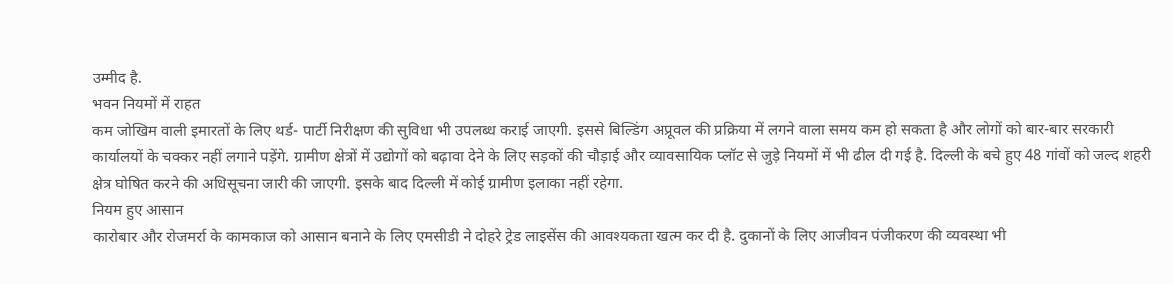उम्मीद है.
भवन नियमों में राहत
कम जोखिम वाली इमारतों के लिए थर्ड- पार्टी निरीक्षण की सुविधा भी उपलब्ध कराई जाएगी. इससे बिल्डिंग अप्रूवल की प्रक्रिया में लगने वाला समय कम हो सकता है और लोगों को बार-बार सरकारी कार्यालयों के चक्कर नहीं लगाने पड़ेंगे. ग्रामीण क्षेत्रों में उद्योगों को बढ़ावा देने के लिए सड़कों की चौड़ाई और व्यावसायिक प्लॉट से जुड़े नियमों में भी ढील दी गई है. दिल्ली के बचे हुए 48 गांवों को जल्द शहरी क्षेत्र घोषित करने की अधिसूचना जारी की जाएगी. इसके बाद दिल्ली में कोई ग्रामीण इलाका नहीं रहेगा.
नियम हुए आसान
कारोबार और रोजमर्रा के कामकाज को आसान बनाने के लिए एमसीडी ने दोहरे ट्रेड लाइसेंस की आवश्यकता खत्म कर दी है. दुकानों के लिए आजीवन पंजीकरण की व्यवस्था भी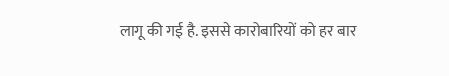लागू की गई है. इससे कारोबारियों को हर बार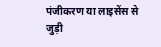पंजीकरण या लाइसेंस से जुड़ी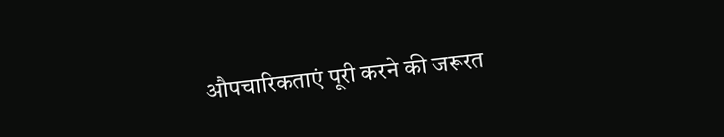औपचारिकताएं पूरी करने की जरूरत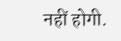नहीं होगी.